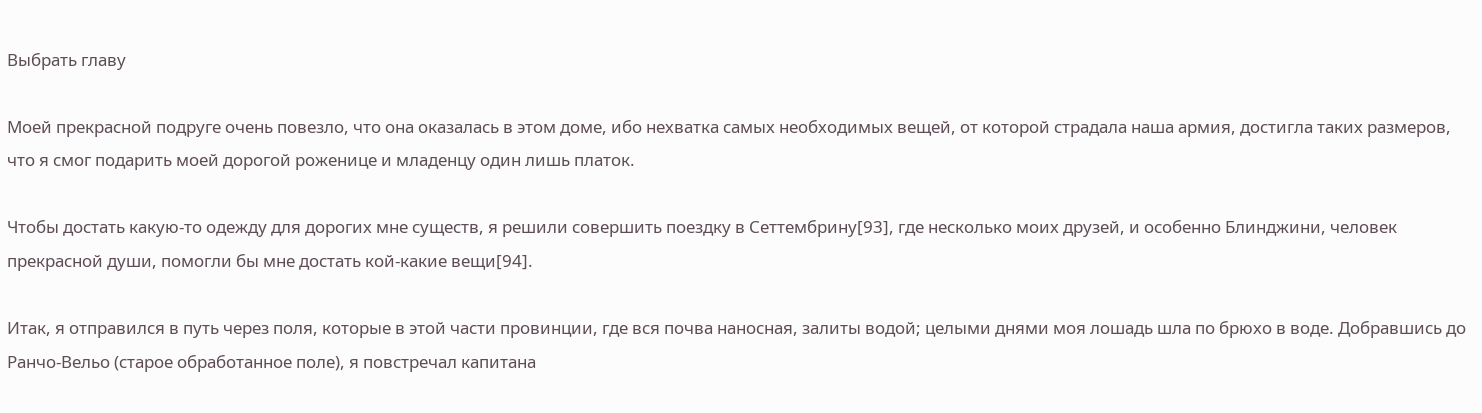Выбрать главу

Моей прекрасной подруге очень повезло, что она оказалась в этом доме, ибо нехватка самых необходимых вещей, от которой страдала наша армия, достигла таких размеров, что я смог подарить моей дорогой роженице и младенцу один лишь платок.

Чтобы достать какую-то одежду для дорогих мне существ, я решили совершить поездку в Сеттембрину[93], где несколько моих друзей, и особенно Блинджини, человек прекрасной души, помогли бы мне достать кой-какие вещи[94].

Итак, я отправился в путь через поля, которые в этой части провинции, где вся почва наносная, залиты водой; целыми днями моя лошадь шла по брюхо в воде. Добравшись до Ранчо-Вельо (старое обработанное поле), я повстречал капитана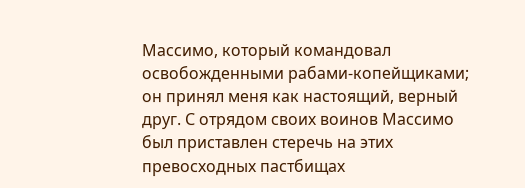Массимо, который командовал освобожденными рабами-копейщиками; он принял меня как настоящий, верный друг. С отрядом своих воинов Массимо был приставлен стеречь на этих превосходных пастбищах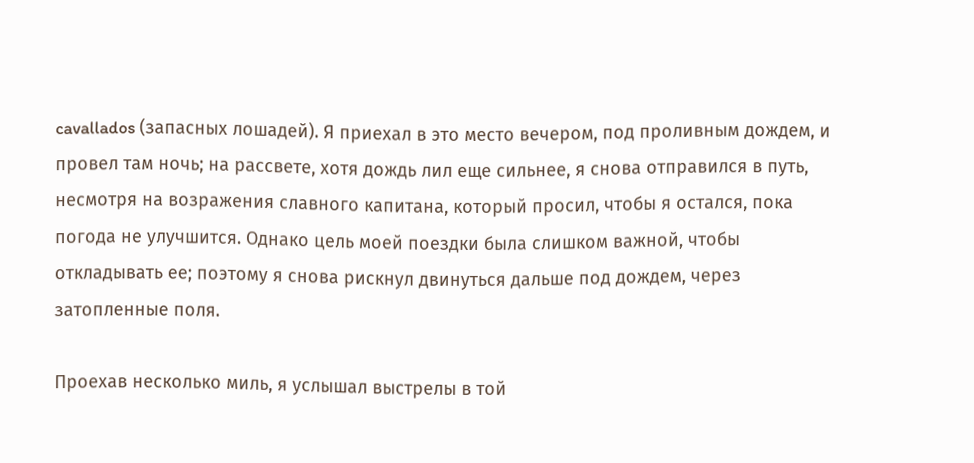cavallados (запасных лошадей). Я приехал в это место вечером, под проливным дождем, и провел там ночь; на рассвете, хотя дождь лил еще сильнее, я снова отправился в путь, несмотря на возражения славного капитана, который просил, чтобы я остался, пока погода не улучшится. Однако цель моей поездки была слишком важной, чтобы откладывать ее; поэтому я снова рискнул двинуться дальше под дождем, через затопленные поля.

Проехав несколько миль, я услышал выстрелы в той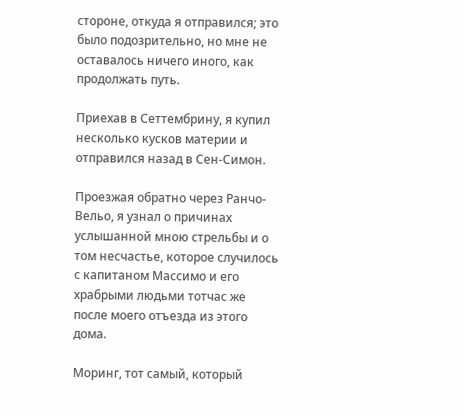стороне, откуда я отправился; это было подозрительно, но мне не оставалось ничего иного, как продолжать путь.

Приехав в Сеттембрину, я купил несколько кусков материи и отправился назад в Сен-Симон.

Проезжая обратно через Ранчо-Вельо, я узнал о причинах услышанной мною стрельбы и о том несчастье, которое случилось с капитаном Массимо и его храбрыми людьми тотчас же после моего отъезда из этого дома.

Моринг, тот самый, который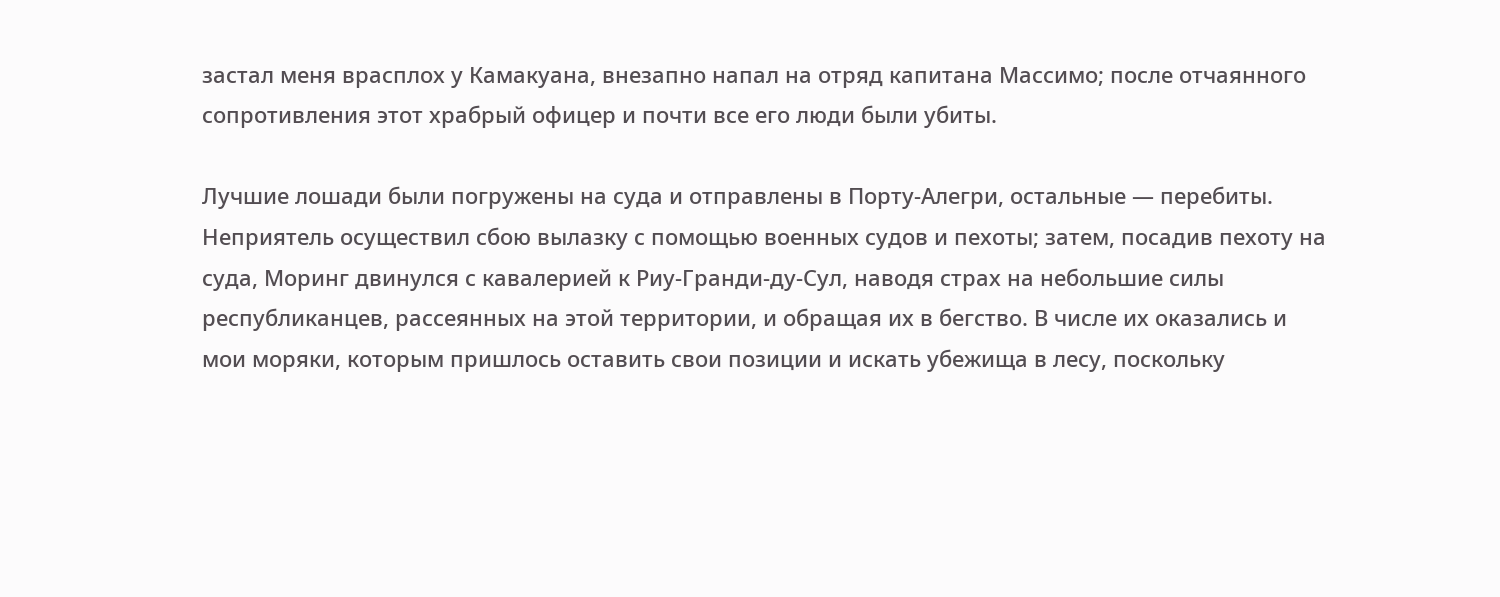застал меня врасплох у Камакуана, внезапно напал на отряд капитана Массимо; после отчаянного сопротивления этот храбрый офицер и почти все его люди были убиты.

Лучшие лошади были погружены на суда и отправлены в Порту-Алегри, остальные — перебиты. Неприятель осуществил сбою вылазку с помощью военных судов и пехоты; затем, посадив пехоту на суда, Моринг двинулся с кавалерией к Риу-Гранди-ду-Сул, наводя страх на небольшие силы республиканцев, рассеянных на этой территории, и обращая их в бегство. В числе их оказались и мои моряки, которым пришлось оставить свои позиции и искать убежища в лесу, поскольку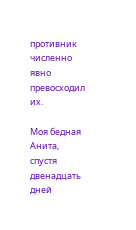противник численно явно превосходил их.

Моя бедная Анита, спустя двенадцать дней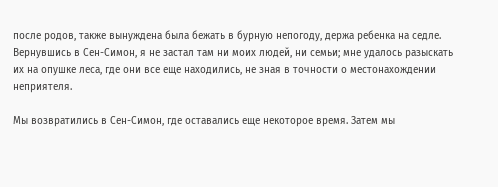после родов, также вынуждена была бежать в бурную непогоду, держа ребенка на седле. Вернувшись в Сен-Симон, я не застал там ни моих людей, ни семьи; мне удалось разыскать их на опушке леса, где они все еще находились, не зная в точности о местонахождении неприятеля.

Мы возвратились в Сен-Симон, где оставались еще некоторое время. Затем мы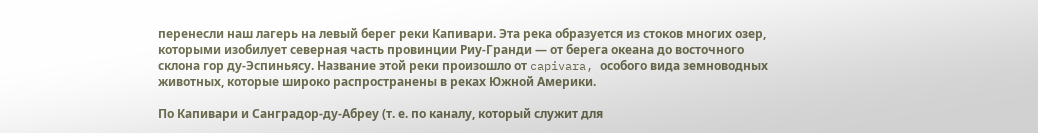перенесли наш лагерь на левый берег реки Капивари. Эта река образуется из стоков многих озер, которыми изобилует северная часть провинции Риу-Гранди — от берега океана до восточного склона гор ду-Эспиньясу. Название этой реки произошло от capivara, особого вида земноводных животных, которые широко распространены в реках Южной Америки.

По Капивари и Санградор-ду-Абреу (т. е. по каналу, который служит для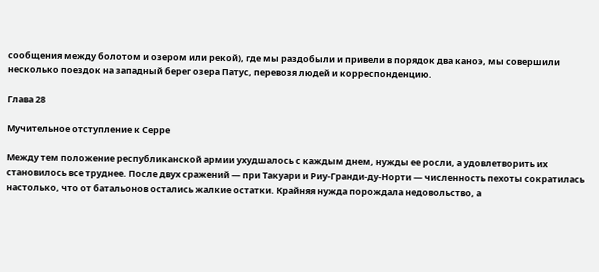сообщения между болотом и озером или рекой), где мы раздобыли и привели в порядок два каноэ, мы совершили несколько поездок на западный берег озера Патус, перевозя людей и корреспонденцию.

Глава 28

Мучительное отступление к Серре

Между тем положение республиканской армии ухудшалось с каждым днем, нужды ее росли, а удовлетворить их становилось все труднее. После двух сражений — при Такуари и Риу-Гранди-ду-Норти — численность пехоты сократилась настолько, что от батальонов остались жалкие остатки. Крайняя нужда порождала недовольство, а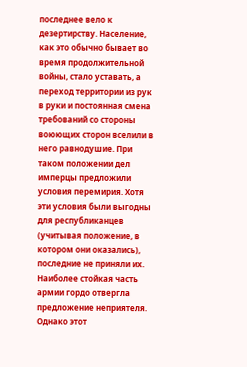последнее вело к дезертирству. Население, как это обычно бывает во время продолжительной войны, стало уставать, а переход территории из рук в руки и постоянная смена требований со стороны воюющих сторон вселили в него равнодушие. При таком положении дел имперцы предложили условия перемирия. Хотя эти условия были выгодны для республиканцев (учитывая положение, в котором они оказались), последние не приняли их. Наиболее стойкая часть армии гордо отвергла предложение неприятеля. Однако этот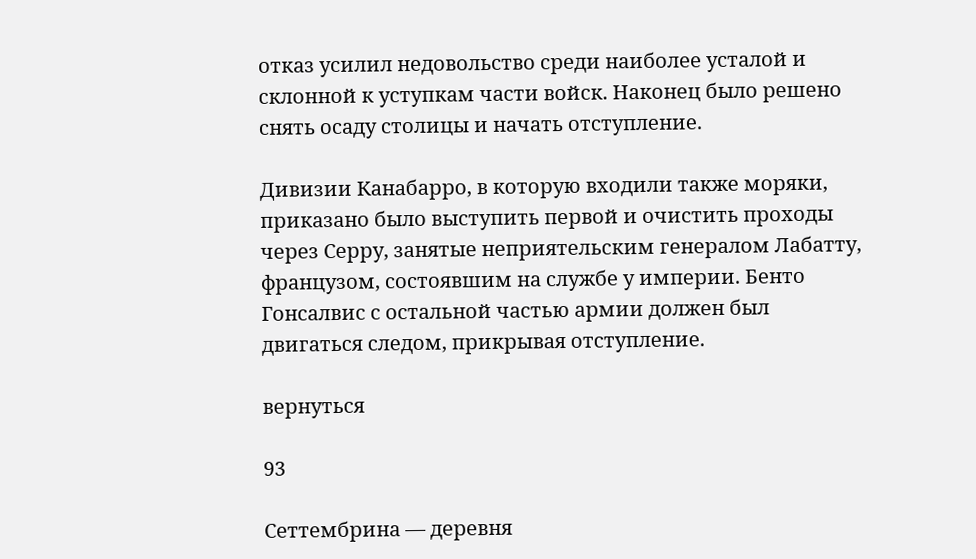отказ усилил недовольство среди наиболее усталой и склонной к уступкам части войск. Наконец было решено снять осаду столицы и начать отступление.

Дивизии Канабарро, в которую входили также моряки, приказано было выступить первой и очистить проходы через Серру, занятые неприятельским генералом Лабатту, французом, состоявшим на службе у империи. Бенто Гонсалвис с остальной частью армии должен был двигаться следом, прикрывая отступление.

вернуться

93

Сеттембрина — деревня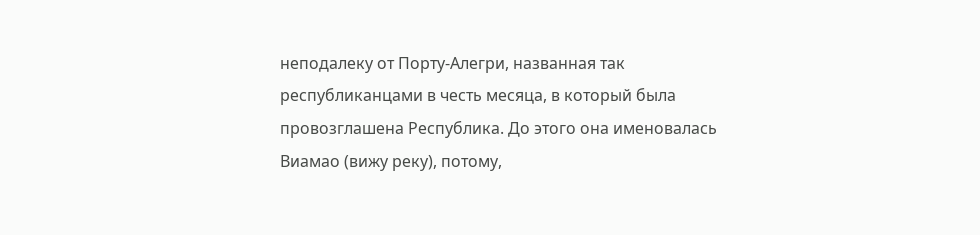неподалеку от Порту-Алегри, названная так республиканцами в честь месяца, в который была провозглашена Республика. До этого она именовалась Виамао (вижу реку), потому,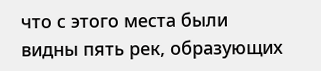что с этого места были видны пять рек, образующих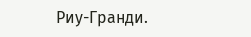Риу-Гранди.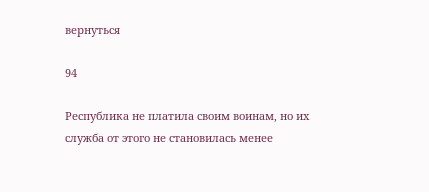вернуться

94

Республика не платила своим воинам, но их служба от этого не становилась менее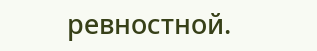ревностной.